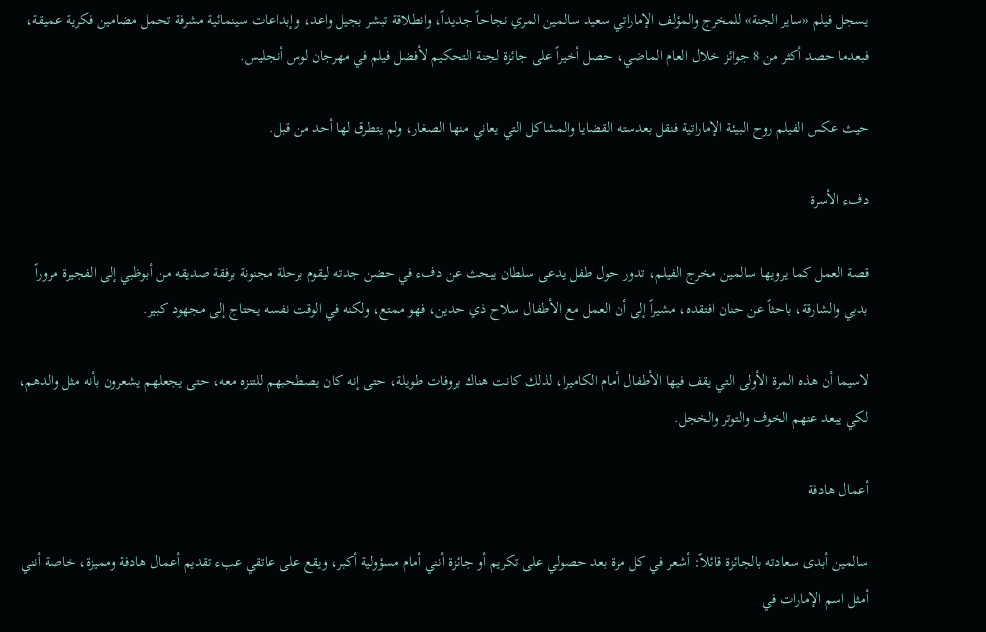يسجل فيلم «ساير الجنة» للمخرج والمؤلف الإماراتي سعيد سالمين المري نجاحاً جديداً، وانطلاقة تبشر بجيل واعد، وإبداعات سينمائية مشرفة تحمل مضامين فكرية عميقة، فبعدما حصد أكثر من 8 جوائز خلال العام الماضي، حصل أخيراً على جائزة لجنة التحكيم لأفضل فيلم في مهرجان لوس أنجليس.

حيث عكس الفيلم روح البيئة الإماراتية فنقل بعدسته القضايا والمشاكل التي يعاني منها الصغار، ولم يتطرق لها أحد من قبل.

دفء الأسرة

قصة العمل كما يرويها سالمين مخرج الفيلم، تدور حول طفل يدعى سلطان يبحث عن دفء في حضن جدته ليقوم برحلة مجنونة برفقة صديقه من أبوظبي إلى الفجيرة مروراً بدبي والشارقة، باحثاً عن حنان افتقده، مشيراً إلى أن العمل مع الأطفال سلاح ذي حدين، فهو ممتع، ولكنه في الوقت نفسه يحتاج إلى مجهود كبير.

لاسيما أن هذه المرة الأولى التي يقف فيها الأطفال أمام الكاميرا، لذلك كانت هناك بروفات طويلة، حتى إنه كان يصطحبهم للتنزه معه، حتى يجعلهم يشعرون بأنه مثل والدهم، لكي يبعد عنهم الخوف والتوتر والخجل.

أعمال هادفة

سالمين أبدى سعادته بالجائزة قائلاً: أشعر في كل مرة بعد حصولي على تكريم أو جائزة أنني أمام مسؤولية أكبر، ويقع على عاتقي عبء تقديم أعمال هادفة ومميزة، خاصة أنني أمثل اسم الإمارات في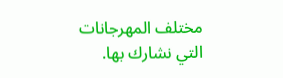مختلف المهرجانات التي نشارك بها.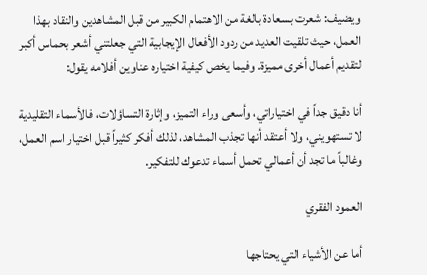ويضيف: شعرت بسعادة بالغة من الاهتمام الكبير من قبل المشاهدين والنقاد بهذا العمل، حيث تلقيت العديد من ردود الأفعال الإيجابية التي جعلتني أشعر بحماس أكبر لتقديم أعمال أخرى مميزة. وفيما يخص كيفية اختياره عناوين أفلامه يقول:

أنا دقيق جداً في اختياراتي، وأسعى وراء التميز، وإثارة التساؤلات، فالأسماء التقليدية لا تستهويني، ولا أعتقد أنها تجذب المشاهد، لذلك أفكر كثيراً قبل اختيار اسم العمل، وغالباً ما تجد أن أعمالي تحمل أسماء تدعوك للتفكير.

العمود الفقري

أما عن الأشياء التي يحتاجها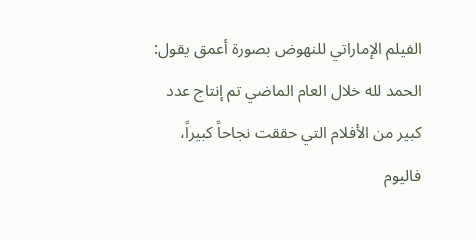الفيلم الإماراتي للنهوض بصورة أعمق يقول: الحمد لله خلال العام الماضي تم إنتاج عدد كبير من الأفلام التي حققت نجاحاً كبيراً، فاليوم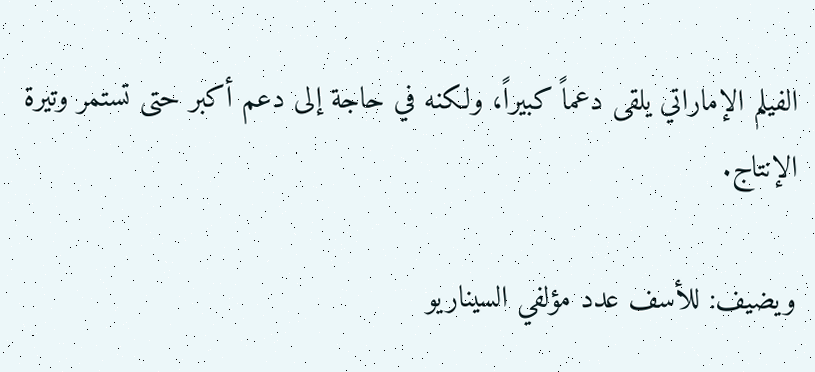الفيلم الإماراتي يلقى دعماً كبيراً، ولكنه في حاجة إلى دعم أكبر حتى تستمر وتيرة الإنتاج.

ويضيف: للأسف عدد مؤلفي السيناريو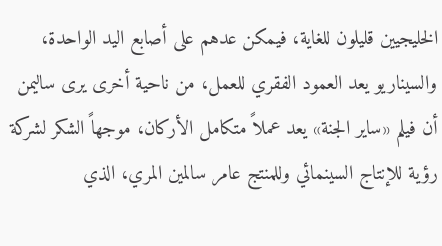الخليجيين قليلون للغاية، فيمكن عدهم على أصابع اليد الواحدة، والسيناريو يعد العمود الفقري للعمل، من ناحية أخرى يرى ساليمن أن فيلم «ساير الجنة» يعد عملاً متكامل الأركان، موجهاً الشكر لشركة رؤية للإنتاج السينمائي وللمنتج عامر سالمين المري، الذي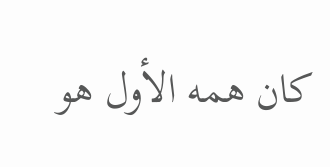كان همه الأول هو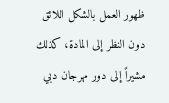ظهور العمل بالشكل اللائق دون النظر إلى المادة، كذلك مشيراً إلى دور مهرجان دبي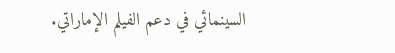السينمائي في دعم الفيلم الإماراتي.